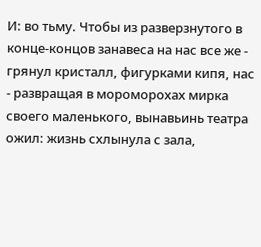И: во тьму. Чтобы из разверзнутого в конце-концов занавеса на нас все же - грянул кристалл, фигурками кипя, нас - развращая в мороморохах мирка своего маленького, вынавьинь театра ожил: жизнь схлынула с зала,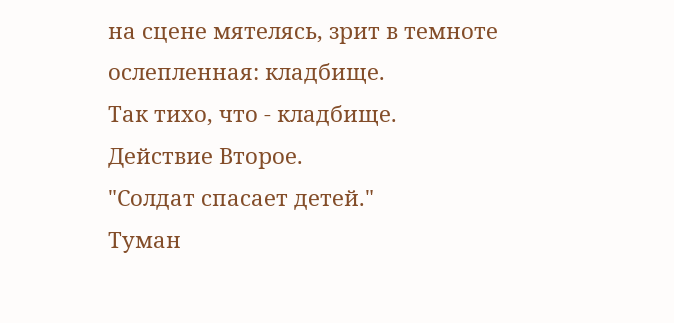на сцене мятелясь, зрит в темноте ослепленная: кладбище.
Так тихо, что - кладбище.
Действие Второе.
"Солдат спасает детей."
Туман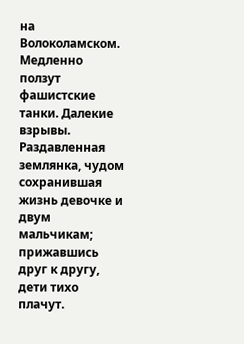на Волоколамском. Медленно ползут фашистские танки. Далекие взрывы. Раздавленная землянка, чудом сохранившая жизнь девочке и двум мальчикам; прижавшись друг к другу, дети тихо плачут.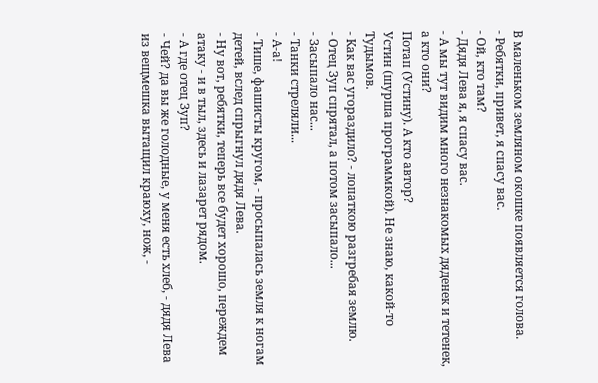В маленьком земляном окошке появляется голова.
- Ребятки, привет, я спасу вас.
- Ой, кто там?
- Дядя Лева я, я спасу вас.
- А мы тут видим много незнакомых дяденек и тетенек, а кто они?
Потап (Устину). А кто автор?
Устин (шурша программкой). Не знаю, какой-то Тудымов.
- Как вас угораздило? - лопаткою разгребая землю.
- Отец Зуп спрятал, а потом засыпало...
- Засыпало нас...
- Танки стреляли...
- А-а!
- Тише, фашисты кругом, - просыпалась земля к ногам детей, вслед спрыгнул дядя Лева.
- Ну вот, ребятки, теперь все будет хорошо, переждем атаку - и в тыл, здесь и лазарет рядом.
- А где отец Зуп?
- Чей? да вы же голодные, у меня есть хлеб, - дядя Лева из вещмешка вытащил краюху, нож, -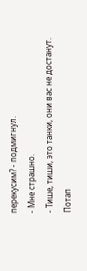перекусим? - подмигнул.
- Мне страшно.
- Тише, тиши, это танки, они вас не достанут.
Потап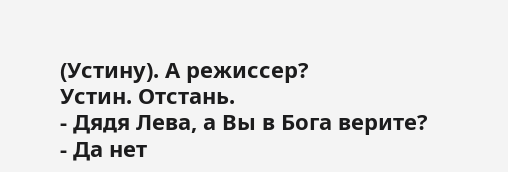(Устину). А режиссер?
Устин. Отстань.
- Дядя Лева, а Вы в Бога верите?
- Да нет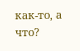как-то, а что?